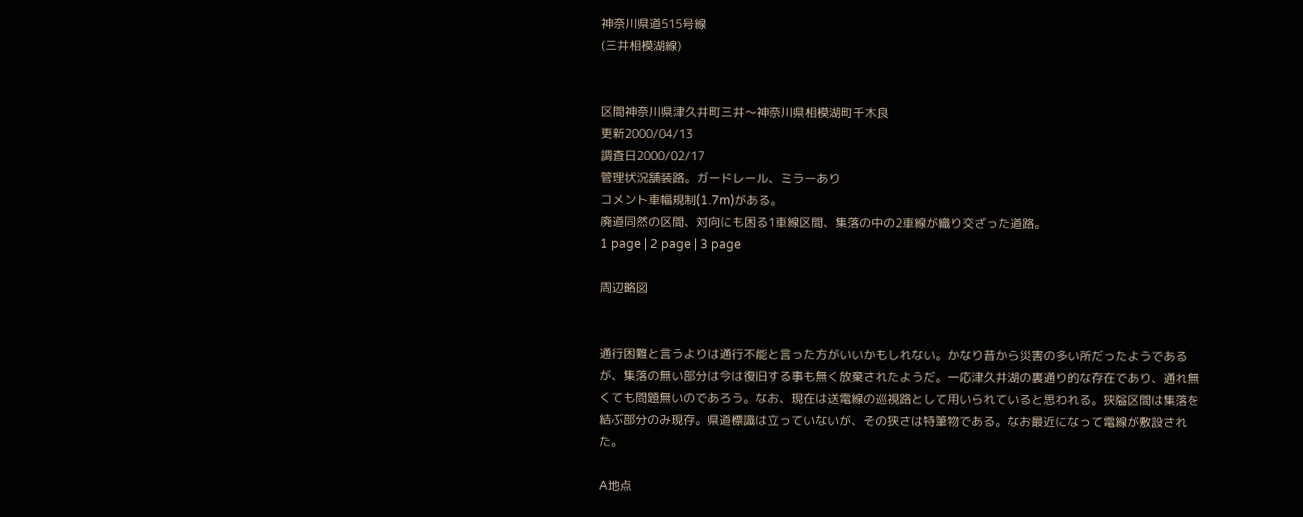神奈川県道515号線
(三井相模湖線)


区間神奈川県津久井町三井〜神奈川県相模湖町千木良
更新2000/04/13
調査日2000/02/17
管理状況舗装路。ガードレール、ミラーあり
コメント車幅規制(1.7m)がある。
廃道同然の区間、対向にも困る1車線区間、集落の中の2車線が織り交ざった道路。
1 page | 2 page | 3 page

周辺略図


通行困難と言うよりは通行不能と言った方がいいかもしれない。かなり昔から災害の多い所だったようであるが、集落の無い部分は今は復旧する事も無く放棄されたようだ。一応津久井湖の裏通り的な存在であり、通れ無くても問題無いのであろう。なお、現在は送電線の巡視路として用いられていると思われる。狭隘区間は集落を結ぶ部分のみ現存。県道標識は立っていないが、その狭さは特筆物である。なお最近になって電線が敷設された。

A地点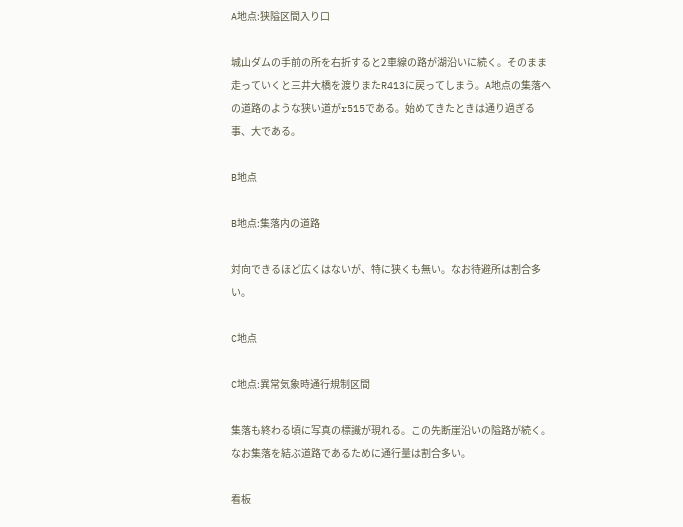A地点:狭隘区間入り口

城山ダムの手前の所を右折すると2車線の路が湖沿いに続く。そのまま走っていくと三井大橋を渡りまたR413に戻ってしまう。A地点の集落への道路のような狭い道がr515である。始めてきたときは通り過ぎる事、大である。

B地点

B地点:集落内の道路

対向できるほど広くはないが、特に狭くも無い。なお待避所は割合多い。

C地点

C地点:異常気象時通行規制区間

集落も終わる頃に写真の標識が現れる。この先断崖沿いの隘路が続く。なお集落を結ぶ道路であるために通行量は割合多い。

看板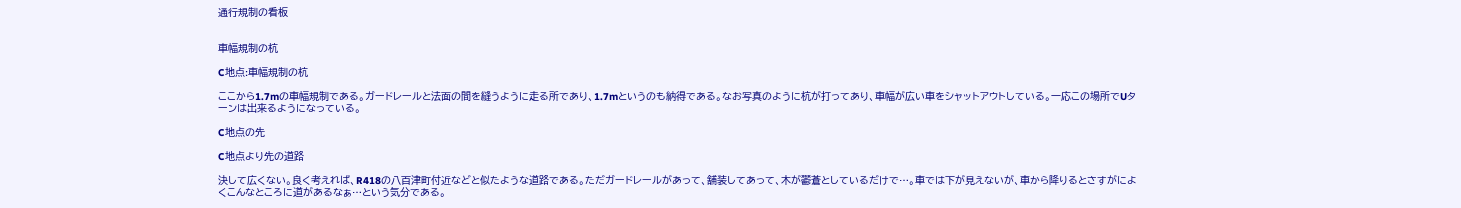通行規制の看板


車幅規制の杭

C地点:車幅規制の杭

ここから1.7mの車幅規制である。ガードレールと法面の間を縫うように走る所であり、1.7mというのも納得である。なお写真のように杭が打ってあり、車幅が広い車をシャットアウトしている。一応この場所でUターンは出来るようになっている。

C地点の先

C地点より先の道路

決して広くない。良く考えれば、R418の八百津町付近などと似たような道路である。ただガードレールがあって、舗装してあって、木が鬱蒼としているだけで…。車では下が見えないが、車から降りるとさすがによくこんなところに道があるなぁ…という気分である。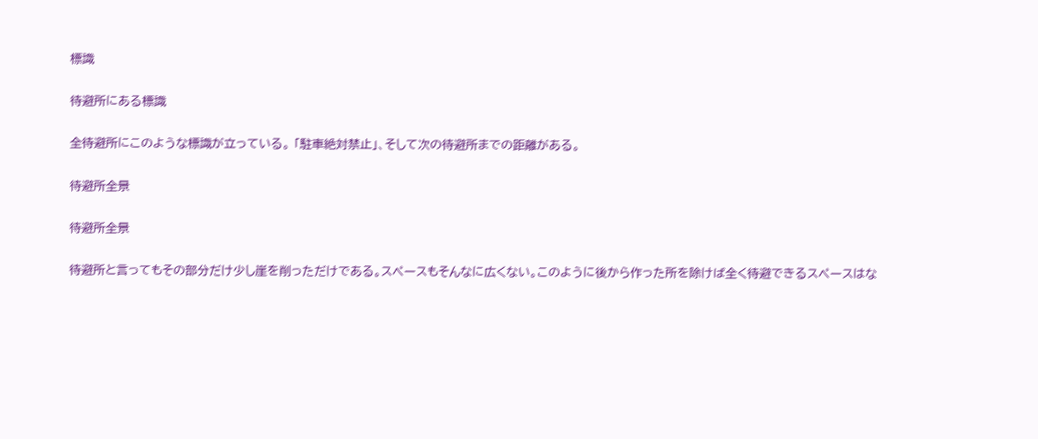標識

待避所にある標識

全待避所にこのような標識が立っている。 「駐車絶対禁止」、そして次の待避所までの距離がある。

待避所全景

待避所全景

待避所と言ってもその部分だけ少し崖を削っただけである。スペースもそんなに広くない。このように後から作った所を除けば全く待避できるスペースはな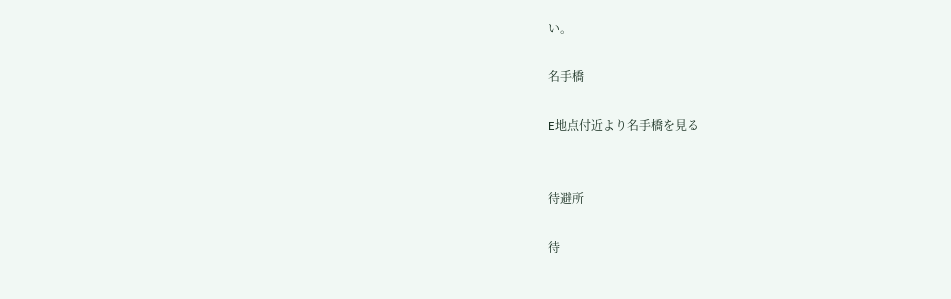い。

名手橋

E地点付近より名手橋を見る


待避所

待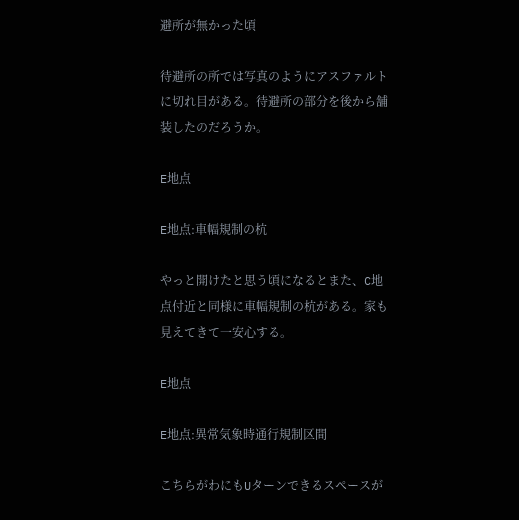避所が無かった頃

待避所の所では写真のようにアスファルトに切れ目がある。待避所の部分を後から舗装したのだろうか。

E地点

E地点:車幅規制の杭

やっと開けたと思う頃になるとまた、C地点付近と同様に車幅規制の杭がある。家も見えてきて一安心する。

E地点

E地点:異常気象時通行規制区間

こちらがわにもUターンできるスペースが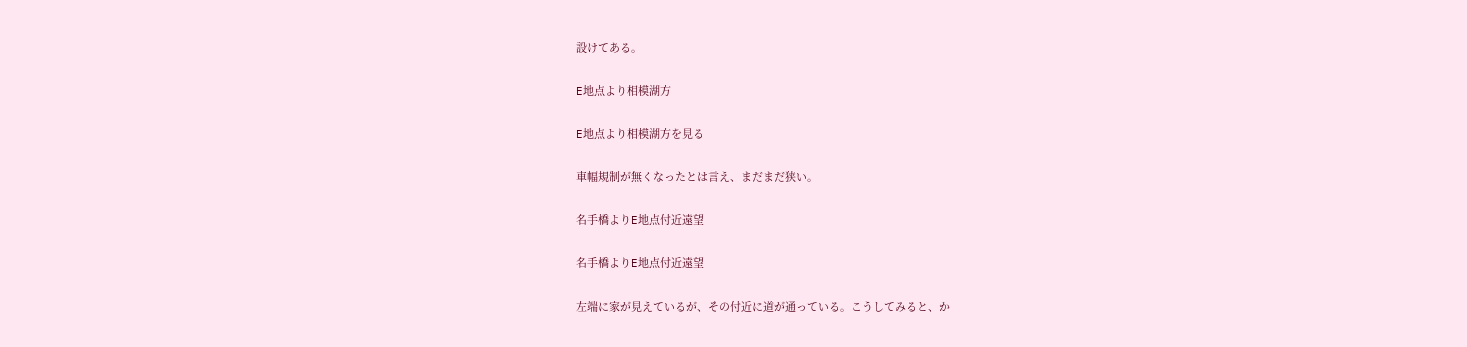設けてある。

E地点より相模湖方

E地点より相模湖方を見る

車幅規制が無くなったとは言え、まだまだ狭い。

名手橋よりE地点付近遠望

名手橋よりE地点付近遠望

左端に家が見えているが、その付近に道が通っている。こうしてみると、か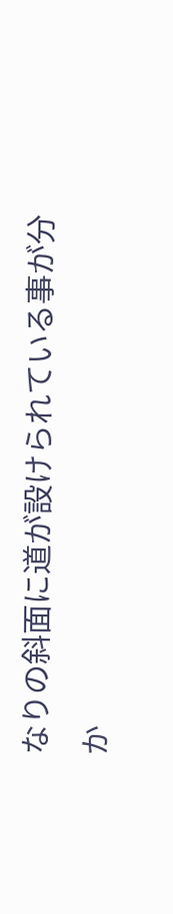なりの斜面に道が設けられている事が分か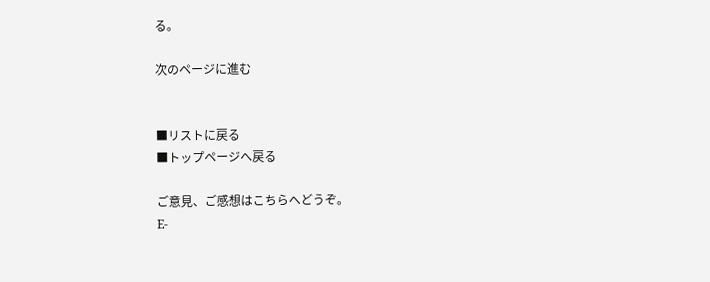る。

次のページに進む


■リストに戻る
■トップページへ戻る

ご意見、ご感想はこちらへどうぞ。
E-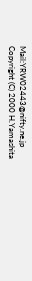Mail:YRW02443@nifty.ne.jp
Copyright (C) 2000 H.Yamashita